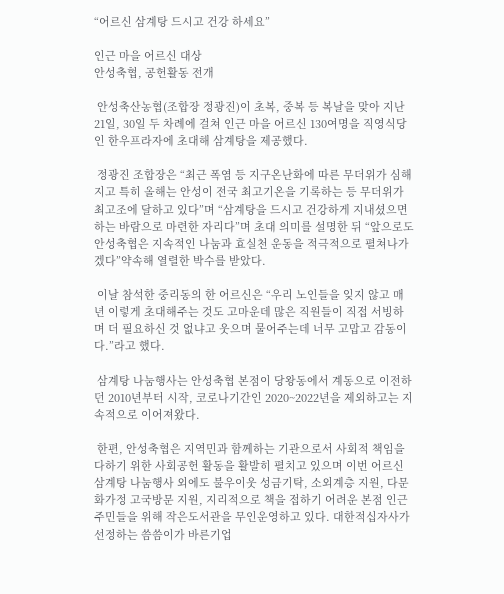“어르신 삼계탕 드시고 건강 하세요”

인근 마을 어르신 대상
안성축협, 공헌활동 전개

 안성축산농협(조합장 정광진)이 초복, 중복 등 복날을 맞아 지난 21일, 30일 두 차례에 걸쳐 인근 마을 어르신 130여명을 직영식당인 한우프라자에 초대해 삼계탕을 제공했다.

 정광진 조합장은 “최근 폭염 등 지구온난화에 따른 무더위가 심해지고 특히 올해는 안성이 전국 최고기온을 기록하는 등 무더위가 최고조에 달하고 있다”며 “삼계탕을 드시고 건강하게 지내셨으면 하는 바람으로 마련한 자리다”며 초대 의미를 설명한 뒤 “앞으로도 안성축협은 지속적인 나눔과 효실천 운동을 적극적으로 펼쳐나가겠다”약속해 열렬한 박수를 받았다.

 이날 참석한 중리동의 한 어르신은 “우리 노인들을 잊지 않고 매년 이렇게 초대해주는 것도 고마운데 많은 직원들이 직접 서빙하며 더 필요하신 것 없냐고 웃으며 물어주는데 너무 고맙고 감동이다.”라고 했다.

 삼계탕 나눔행사는 안성축협 본점이 당왕동에서 계동으로 이전하던 2010년부터 시작, 코로나기간인 2020~2022년을 제외하고는 지속적으로 이어져왔다.

 한편, 안성축협은 지역민과 함께하는 기관으로서 사회적 책임을 다하기 위한 사회공헌 활동을 활발히 펼치고 있으며 이번 어르신 삼계탕 나눔행사 외에도 불우이웃 성금기탁, 소외계층 지원, 다문화가정 고국방문 지원, 지리적으로 책을 접하기 어려운 본점 인근 주민들을 위해 작은도서관을 무인운영하고 있다. 대한적십자사가 선정하는 씀씀이가 바른기업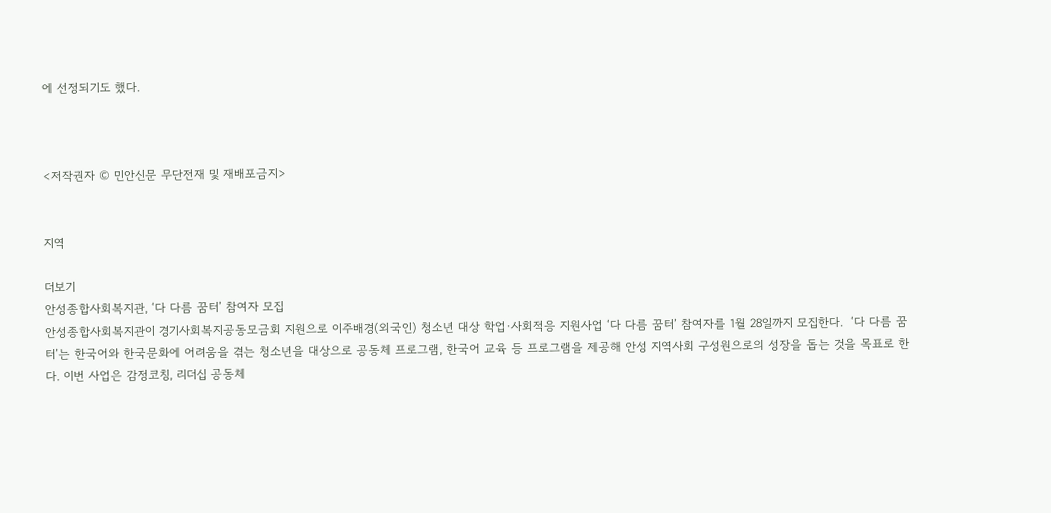에 선정되기도 했다.



<저작권자 © 민안신문 무단전재 및 재배포금지>


지역

더보기
안성종합사회복지관, ‘다 다름 꿈터’ 참여자 모집
안성종합사회복지관이 경기사회복지공동모금회 지원으로 이주배경(외국인) 청소년 대상 학업·사회적응 지원사업 ‘다 다름 꿈터’ 참여자를 1월 28일까지 모집한다.  ‘다 다름 꿈터’는 한국어와 한국문화에 어려움을 겪는 청소년을 대상으로 공동체 프로그램, 한국어 교육 등 프로그램을 제공해 안성 지역사회 구성원으로의 성장을 돕는 것을 목표로 한다. 이번 사업은 감정코칭, 리더십 공동체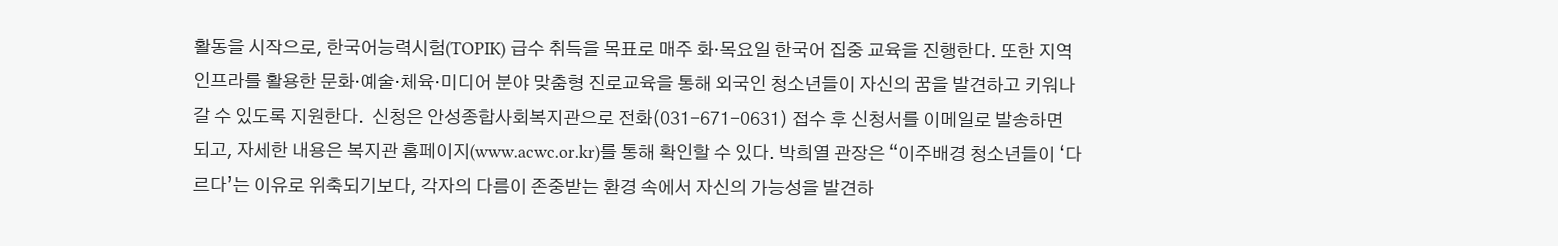활동을 시작으로, 한국어능력시험(TOPIK) 급수 취득을 목표로 매주 화·목요일 한국어 집중 교육을 진행한다. 또한 지역 인프라를 활용한 문화·예술·체육·미디어 분야 맞춤형 진로교육을 통해 외국인 청소년들이 자신의 꿈을 발견하고 키워나갈 수 있도록 지원한다.  신청은 안성종합사회복지관으로 전화(031-671-0631) 접수 후 신청서를 이메일로 발송하면 되고, 자세한 내용은 복지관 홈페이지(www.acwc.or.kr)를 통해 확인할 수 있다. 박희열 관장은 “이주배경 청소년들이 ‘다르다’는 이유로 위축되기보다, 각자의 다름이 존중받는 환경 속에서 자신의 가능성을 발견하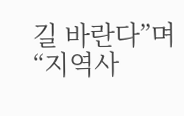길 바란다”며 “지역사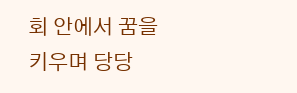회 안에서 꿈을 키우며 당당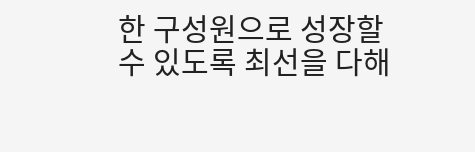한 구성원으로 성장할 수 있도록 최선을 다해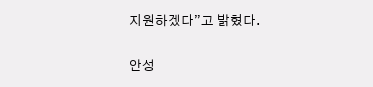지원하겠다”고 밝혔다.

안성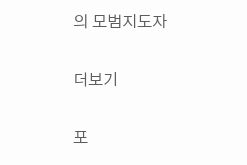의 모범지도자

더보기

포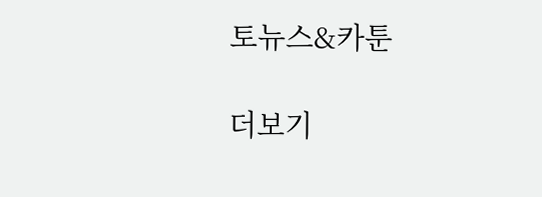토뉴스&카툰

더보기